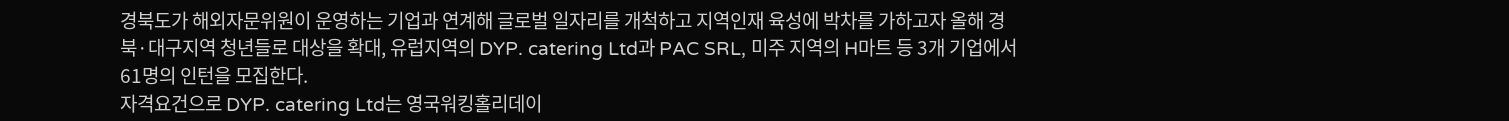경북도가 해외자문위원이 운영하는 기업과 연계해 글로벌 일자리를 개척하고 지역인재 육성에 박차를 가하고자 올해 경북·대구지역 청년들로 대상을 확대, 유럽지역의 DYP. catering Ltd과 PAC SRL, 미주 지역의 H마트 등 3개 기업에서 61명의 인턴을 모집한다.
자격요건으로 DYP. catering Ltd는 영국워킹홀리데이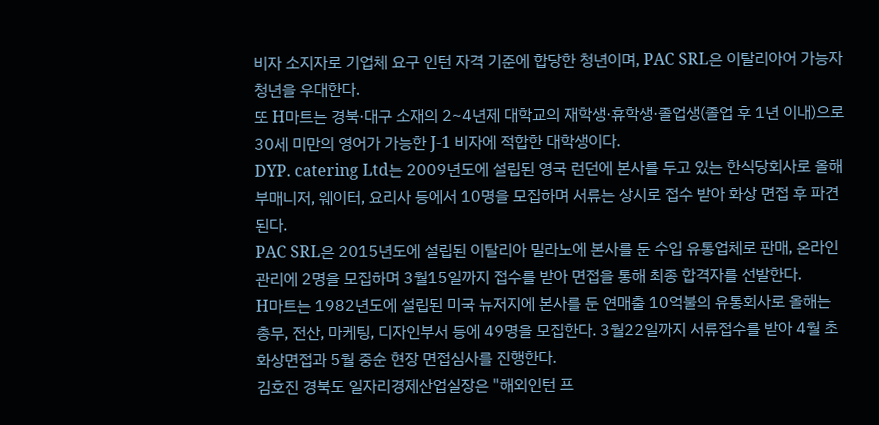비자 소지자로 기업체 요구 인턴 자격 기준에 합당한 청년이며, PAC SRL은 이탈리아어 가능자 청년을 우대한다.
또 H마트는 경북·대구 소재의 2~4년제 대학교의 재학생·휴학생·졸업생(졸업 후 1년 이내)으로 30세 미만의 영어가 가능한 J-1 비자에 적합한 대학생이다.
DYP. catering Ltd는 2009년도에 설립된 영국 런던에 본사를 두고 있는 한식당회사로 올해 부매니저, 웨이터, 요리사 등에서 10명을 모집하며 서류는 상시로 접수 받아 화상 면접 후 파견된다.
PAC SRL은 2015년도에 설립된 이탈리아 밀라노에 본사를 둔 수입 유통업체로 판매, 온라인 관리에 2명을 모집하며 3월15일까지 접수를 받아 면접을 통해 최종 합격자를 선발한다.
H마트는 1982년도에 설립된 미국 뉴저지에 본사를 둔 연매출 10억불의 유통회사로 올해는 총무, 전산, 마케팅, 디자인부서 등에 49명을 모집한다. 3월22일까지 서류접수를 받아 4월 초 화상면접과 5월 중순 현장 면접심사를 진행한다.
김호진 경북도 일자리경제산업실장은 "해외인턴 프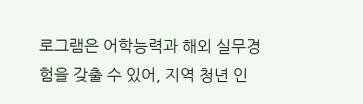로그램은 어학능력과 해외 실무경험을 갖출 수 있어, 지역 청년 인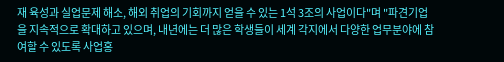재 육성과 실업문제 해소, 해외 취업의 기회까지 얻을 수 있는 1석 3조의 사업이다"며 "파견기업을 지속적으로 확대하고 있으며, 내년에는 더 많은 학생들이 세계 각지에서 다양한 업무분야에 참여할 수 있도록 사업홍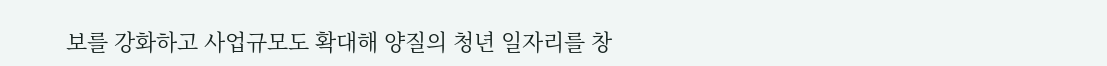보를 강화하고 사업규모도 확대해 양질의 청년 일자리를 창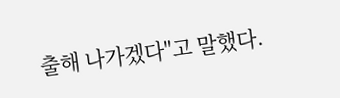출해 나가겠다"고 말했다.